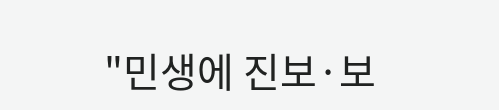"민생에 진보·보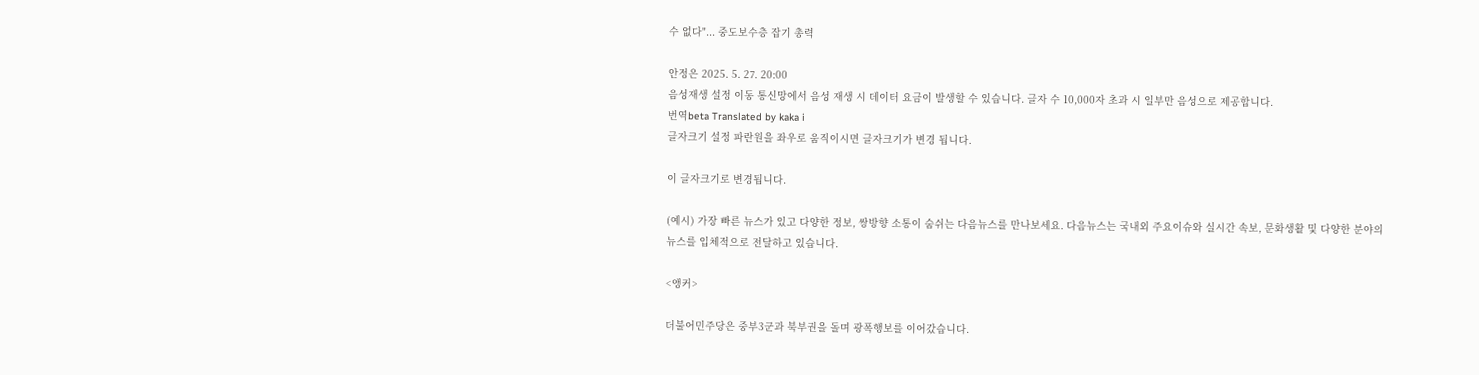수 없다"... 중도보수층 잡기 총력

안정은 2025. 5. 27. 20:00
음성재생 설정 이동 통신망에서 음성 재생 시 데이터 요금이 발생할 수 있습니다. 글자 수 10,000자 초과 시 일부만 음성으로 제공합니다.
번역beta Translated by kaka i
글자크기 설정 파란원을 좌우로 움직이시면 글자크기가 변경 됩니다.

이 글자크기로 변경됩니다.

(예시) 가장 빠른 뉴스가 있고 다양한 정보, 쌍방향 소통이 숨쉬는 다음뉴스를 만나보세요. 다음뉴스는 국내외 주요이슈와 실시간 속보, 문화생활 및 다양한 분야의 뉴스를 입체적으로 전달하고 있습니다.

<앵커>

더불어민주당은 중부3군과 북부권을 돌며 광폭행보를 이어갔습니다.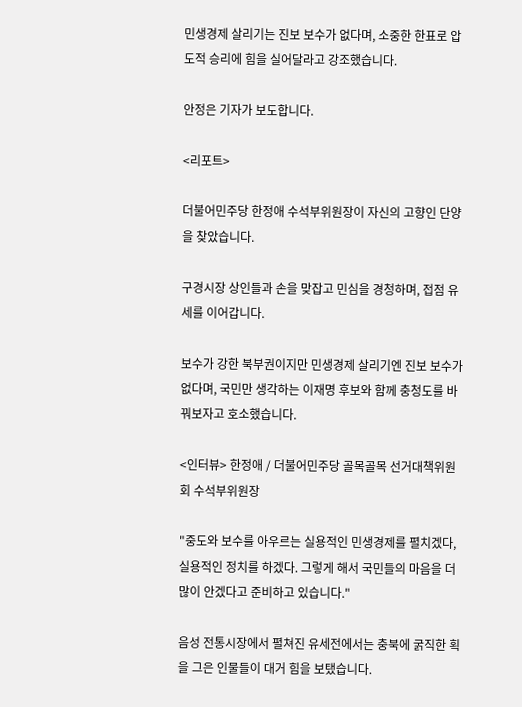민생경제 살리기는 진보 보수가 없다며, 소중한 한표로 압도적 승리에 힘을 실어달라고 강조했습니다.

안정은 기자가 보도합니다.

<리포트>

더불어민주당 한정애 수석부위원장이 자신의 고향인 단양을 찾았습니다.

구경시장 상인들과 손을 맞잡고 민심을 경청하며, 접점 유세를 이어갑니다.

보수가 강한 북부권이지만 민생경제 살리기엔 진보 보수가 없다며, 국민만 생각하는 이재명 후보와 함께 충청도를 바꿔보자고 호소했습니다.

<인터뷰> 한정애 / 더불어민주당 골목골목 선거대책위원회 수석부위원장

"중도와 보수를 아우르는 실용적인 민생경제를 펼치겠다, 실용적인 정치를 하겠다. 그렇게 해서 국민들의 마음을 더 많이 안겠다고 준비하고 있습니다."

음성 전통시장에서 펼쳐진 유세전에서는 충북에 굵직한 획을 그은 인물들이 대거 힘을 보탰습니다.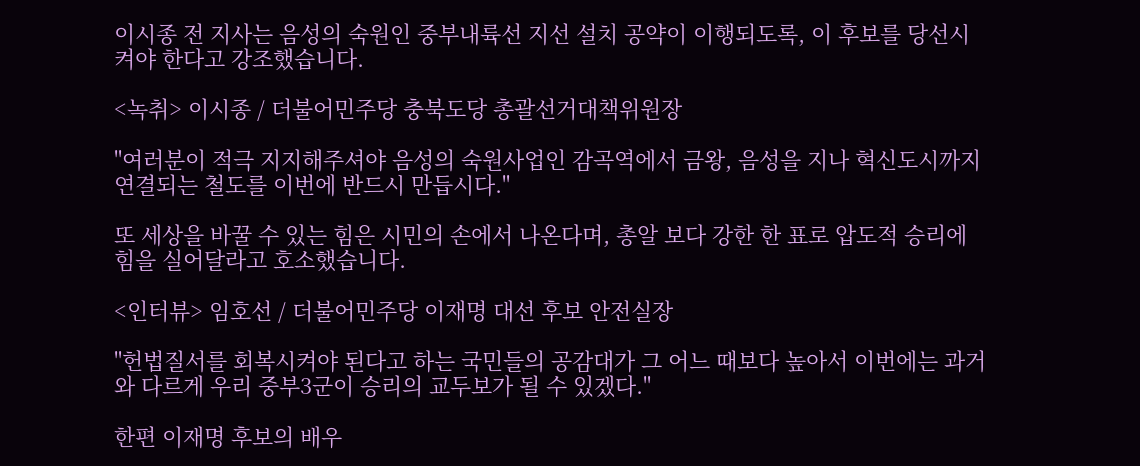이시종 전 지사는 음성의 숙원인 중부내륙선 지선 설치 공약이 이행되도록, 이 후보를 당선시켜야 한다고 강조했습니다.

<녹취> 이시종 / 더불어민주당 충북도당 총괄선거대책위원장

"여러분이 적극 지지해주셔야 음성의 숙원사업인 감곡역에서 금왕, 음성을 지나 혁신도시까지 연결되는 철도를 이번에 반드시 만듭시다."

또 세상을 바꿀 수 있는 힘은 시민의 손에서 나온다며, 총알 보다 강한 한 표로 압도적 승리에 힘을 실어달라고 호소했습니다.

<인터뷰> 임호선 / 더불어민주당 이재명 대선 후보 안전실장

"헌법질서를 회복시켜야 된다고 하는 국민들의 공감대가 그 어느 때보다 높아서 이번에는 과거와 다르게 우리 중부3군이 승리의 교두보가 될 수 있겠다."

한편 이재명 후보의 배우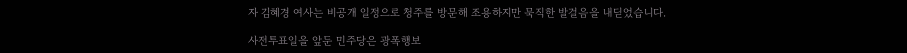자 김혜경 여사는 비공개 일정으로 청주를 방문해 조용하지만 묵직한 발걸음을 내딛었습니다.

사전투표일을 앞둔 민주당은 광폭행보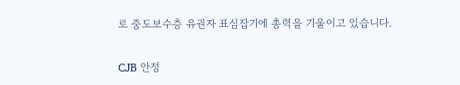로 중도보수층 유권자 표심잡기에 총력을 기울이고 있습니다.

CJB 안정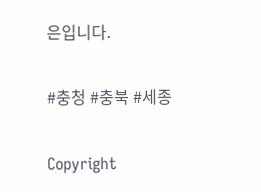은입니다.

#충청 #충북 #세종

Copyright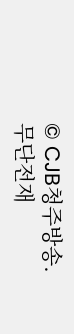© CJB청주방송. 무단전재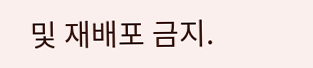및 재배포 금지.